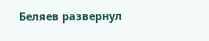Беляев развернул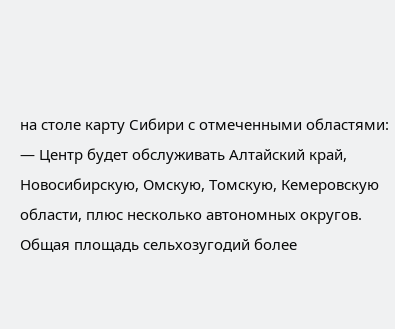на столе карту Сибири с отмеченными областями:
— Центр будет обслуживать Алтайский край, Новосибирскую, Омскую, Томскую, Кемеровскую области, плюс несколько автономных округов. Общая площадь сельхозугодий более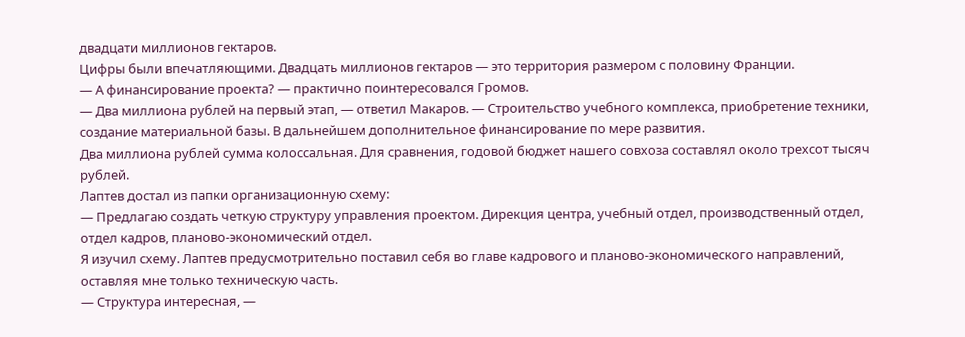двадцати миллионов гектаров.
Цифры были впечатляющими. Двадцать миллионов гектаров — это территория размером с половину Франции.
— А финансирование проекта? — практично поинтересовался Громов.
— Два миллиона рублей на первый этап, — ответил Макаров. — Строительство учебного комплекса, приобретение техники, создание материальной базы. В дальнейшем дополнительное финансирование по мере развития.
Два миллиона рублей сумма колоссальная. Для сравнения, годовой бюджет нашего совхоза составлял около трехсот тысяч рублей.
Лаптев достал из папки организационную схему:
— Предлагаю создать четкую структуру управления проектом. Дирекция центра, учебный отдел, производственный отдел, отдел кадров, планово-экономический отдел.
Я изучил схему. Лаптев предусмотрительно поставил себя во главе кадрового и планово-экономического направлений, оставляя мне только техническую часть.
— Структура интересная, —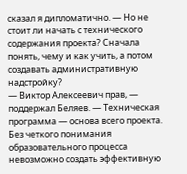сказал я дипломатично. — Но не стоит ли начать с технического содержания проекта? Сначала понять, чему и как учить, а потом создавать административную надстройку?
— Виктор Алексеевич прав, — поддержал Беляев. — Техническая программа — основа всего проекта. Без четкого понимания образовательного процесса невозможно создать эффективную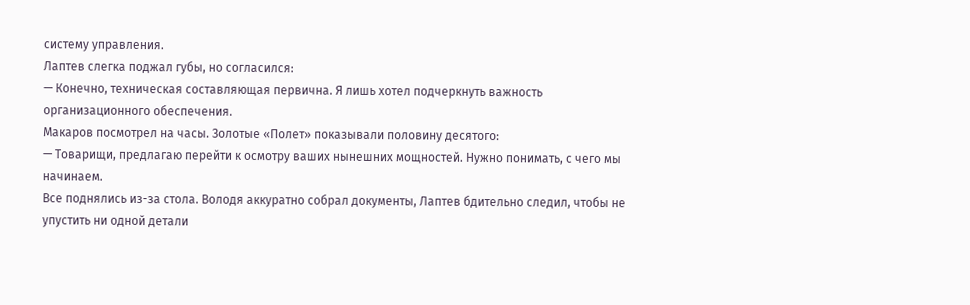систему управления.
Лаптев слегка поджал губы, но согласился:
— Конечно, техническая составляющая первична. Я лишь хотел подчеркнуть важность организационного обеспечения.
Макаров посмотрел на часы. Золотые «Полет» показывали половину десятого:
— Товарищи, предлагаю перейти к осмотру ваших нынешних мощностей. Нужно понимать, с чего мы начинаем.
Все поднялись из-за стола. Володя аккуратно собрал документы, Лаптев бдительно следил, чтобы не упустить ни одной детали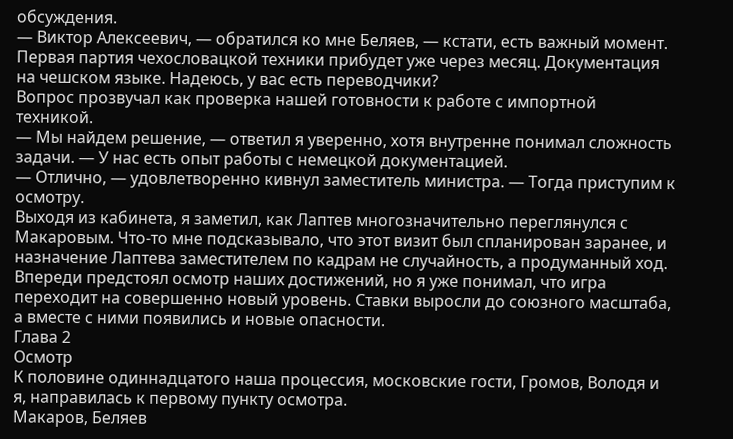обсуждения.
— Виктор Алексеевич, — обратился ко мне Беляев, — кстати, есть важный момент. Первая партия чехословацкой техники прибудет уже через месяц. Документация на чешском языке. Надеюсь, у вас есть переводчики?
Вопрос прозвучал как проверка нашей готовности к работе с импортной техникой.
— Мы найдем решение, — ответил я уверенно, хотя внутренне понимал сложность задачи. — У нас есть опыт работы с немецкой документацией.
— Отлично, — удовлетворенно кивнул заместитель министра. — Тогда приступим к осмотру.
Выходя из кабинета, я заметил, как Лаптев многозначительно переглянулся с Макаровым. Что-то мне подсказывало, что этот визит был спланирован заранее, и назначение Лаптева заместителем по кадрам не случайность, а продуманный ход.
Впереди предстоял осмотр наших достижений, но я уже понимал, что игра переходит на совершенно новый уровень. Ставки выросли до союзного масштаба, а вместе с ними появились и новые опасности.
Глава 2
Осмотр
К половине одиннадцатого наша процессия, московские гости, Громов, Володя и я, направилась к первому пункту осмотра.
Макаров, Беляев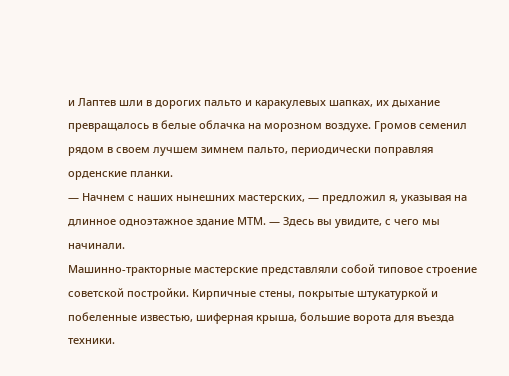и Лаптев шли в дорогих пальто и каракулевых шапках, их дыхание превращалось в белые облачка на морозном воздухе. Громов семенил рядом в своем лучшем зимнем пальто, периодически поправляя орденские планки.
— Начнем с наших нынешних мастерских, — предложил я, указывая на длинное одноэтажное здание МТМ. — Здесь вы увидите, с чего мы начинали.
Машинно-тракторные мастерские представляли собой типовое строение советской постройки. Кирпичные стены, покрытые штукатуркой и побеленные известью, шиферная крыша, большие ворота для въезда техники.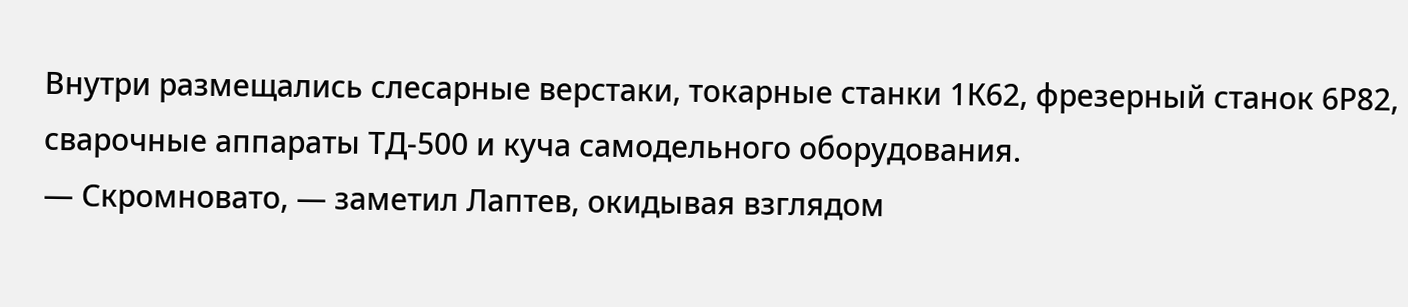Внутри размещались слесарные верстаки, токарные станки 1К62, фрезерный станок 6Р82, сварочные аппараты ТД-500 и куча самодельного оборудования.
— Скромновато, — заметил Лаптев, окидывая взглядом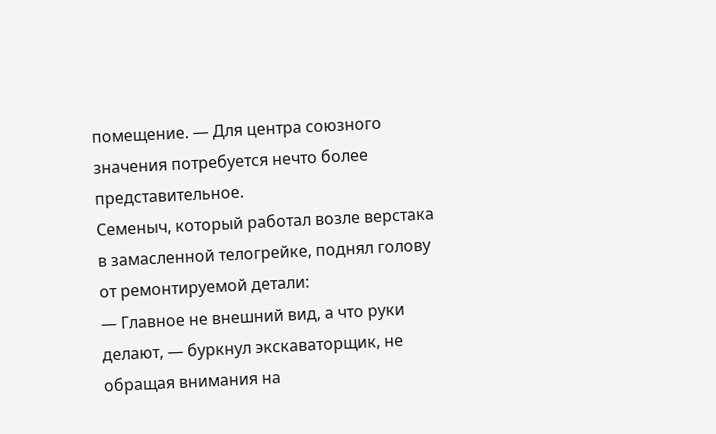помещение. — Для центра союзного значения потребуется нечто более представительное.
Семеныч, который работал возле верстака в замасленной телогрейке, поднял голову от ремонтируемой детали:
— Главное не внешний вид, а что руки делают, — буркнул экскаваторщик, не обращая внимания на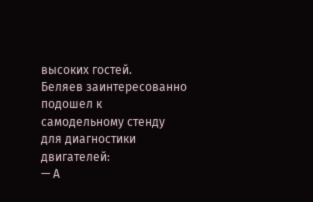высоких гостей.
Беляев заинтересованно подошел к самодельному стенду для диагностики двигателей:
— А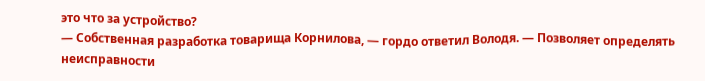это что за устройство?
— Собственная разработка товарища Корнилова, — гордо ответил Володя. — Позволяет определять неисправности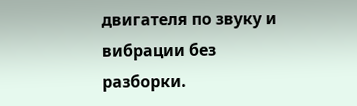двигателя по звуку и вибрации без разборки.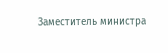Заместитель министра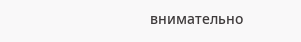внимательно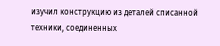изучил конструкцию из деталей списанной техники, соединенных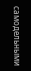самодельными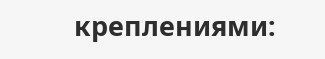креплениями: